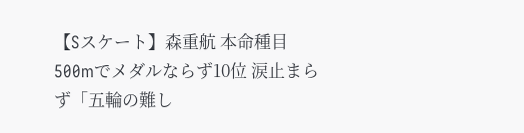【Sスケート】森重航 本命種目500mでメダルならず10位 涙止まらず「五輪の難し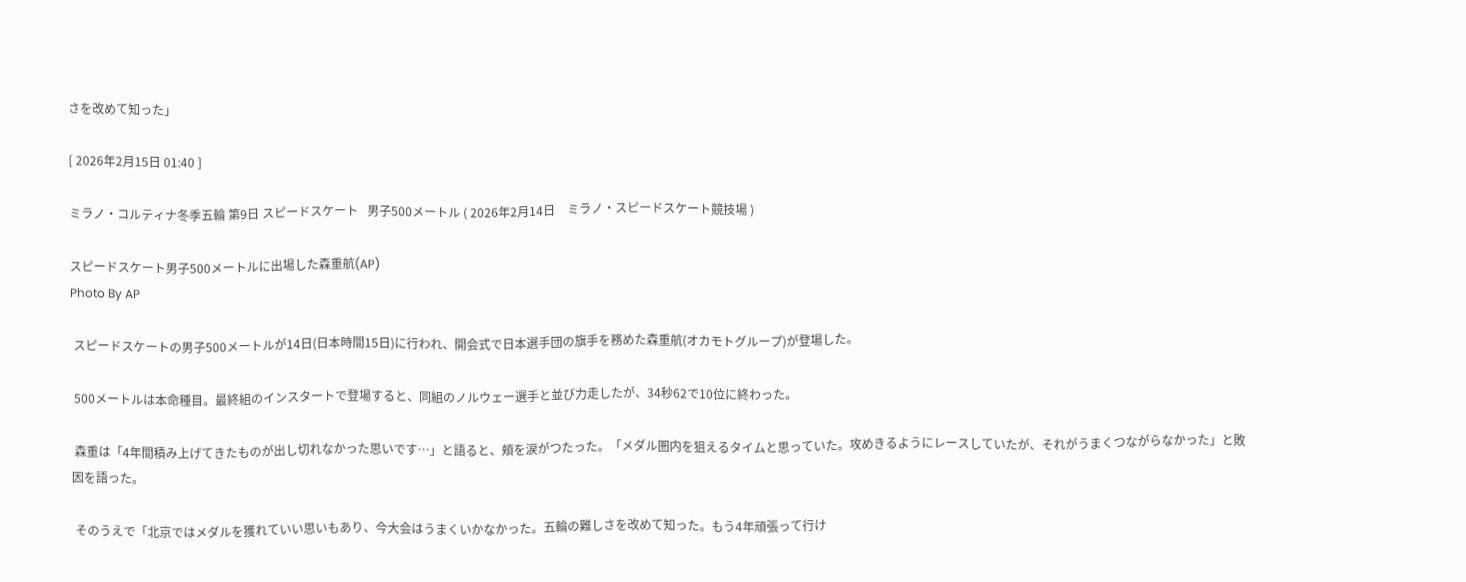さを改めて知った」

[ 2026年2月15日 01:40 ]

ミラノ・コルティナ冬季五輪 第9日 スピードスケート   男子500メートル ( 2026年2月14日    ミラノ・スピードスケート競技場 )

スピードスケート男子500メートルに出場した森重航(AP)
Photo By AP

 スピードスケートの男子500メートルが14日(日本時間15日)に行われ、開会式で日本選手団の旗手を務めた森重航(オカモトグループ)が登場した。

 500メートルは本命種目。最終組のインスタートで登場すると、同組のノルウェー選手と並び力走したが、34秒62で10位に終わった。

 森重は「4年間積み上げてきたものが出し切れなかった思いです…」と語ると、頬を涙がつたった。「メダル圏内を狙えるタイムと思っていた。攻めきるようにレースしていたが、それがうまくつながらなかった」と敗因を語った。

 そのうえで「北京ではメダルを獲れていい思いもあり、今大会はうまくいかなかった。五輪の難しさを改めて知った。もう4年頑張って行け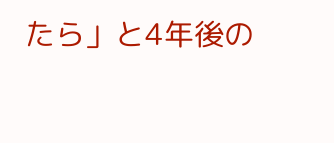たら」と4年後の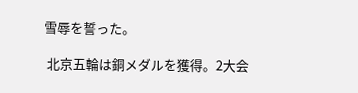雪辱を誓った。

 北京五輪は銅メダルを獲得。2大会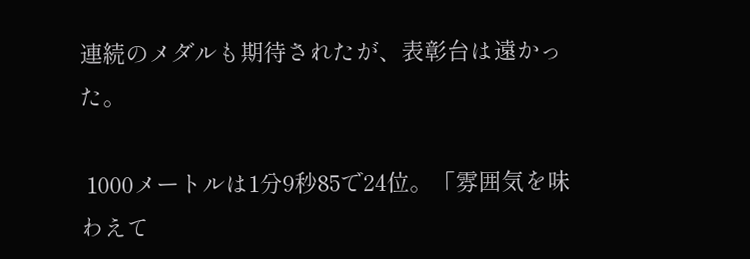連続のメダルも期待されたが、表彰台は遠かった。

 1000メートルは1分9秒85で24位。「雰囲気を味わえて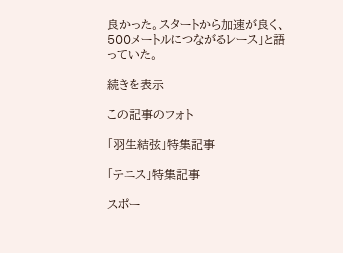良かった。スタートから加速が良く、500メートルにつながるレース」と語っていた。

続きを表示

この記事のフォト

「羽生結弦」特集記事

「テニス」特集記事

スポー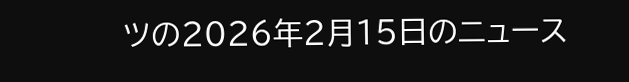ツの2026年2月15日のニュース